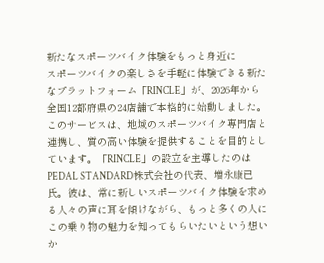新たなスポーツバイク体験をもっと身近に
スポーツバイクの楽しさを手軽に体験できる新たなプラットフォーム「RINCLE」が、2026年から全国12都府県の24店舗で本格的に始動しました。このサービスは、地域のスポーツバイク専門店と連携し、質の高い体験を提供することを目的としています。「RINCLE」の設立を主導したのはPEDAL STANDARD株式会社の代表、増永康已氏。彼は、常に新しいスポーツバイク体験を求める人々の声に耳を傾けながら、もっと多くの人にこの乗り物の魅力を知ってもらいたいという想いか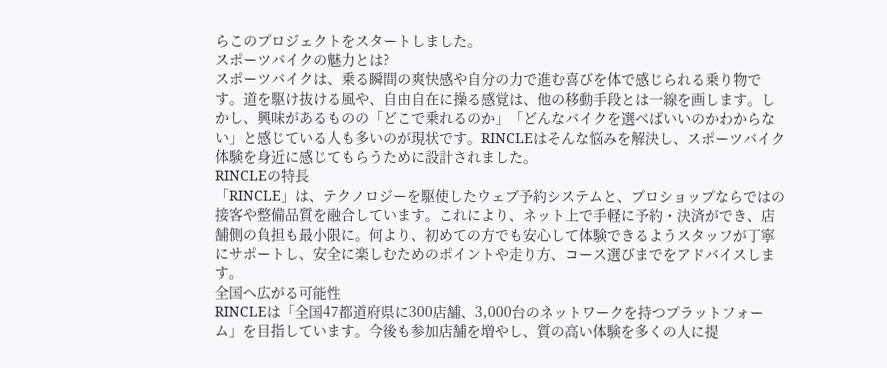らこのプロジェクトをスタートしました。
スポーツバイクの魅力とは?
スポーツバイクは、乗る瞬間の爽快感や自分の力で進む喜びを体で感じられる乗り物です。道を駆け抜ける風や、自由自在に操る感覚は、他の移動手段とは一線を画します。しかし、興味があるものの「どこで乗れるのか」「どんなバイクを選べばいいのかわからない」と感じている人も多いのが現状です。RINCLEはそんな悩みを解決し、スポーツバイク体験を身近に感じてもらうために設計されました。
RINCLEの特長
「RINCLE」は、テクノロジーを駆使したウェブ予約システムと、プロショップならではの接客や整備品質を融合しています。これにより、ネット上で手軽に予約・決済ができ、店舗側の負担も最小限に。何より、初めての方でも安心して体験できるようスタッフが丁寧にサポートし、安全に楽しむためのポイントや走り方、コース選びまでをアドバイスします。
全国へ広がる可能性
RINCLEは「全国47都道府県に300店舗、3,000台のネットワークを持つプラットフォーム」を目指しています。今後も参加店舗を増やし、質の高い体験を多くの人に提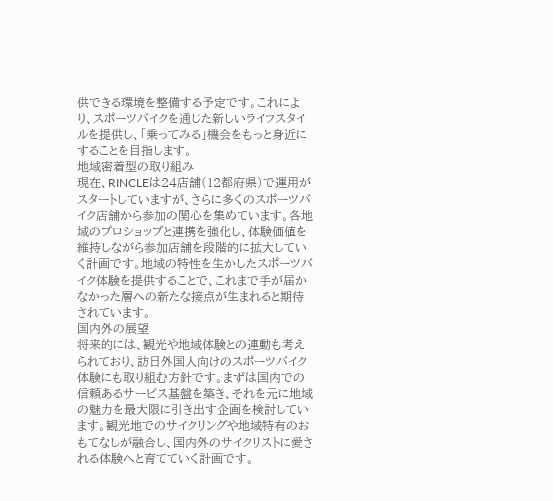供できる環境を整備する予定です。これにより、スポーツバイクを通じた新しいライフスタイルを提供し、「乗ってみる」機会をもっと身近にすることを目指します。
地域密着型の取り組み
現在、RINCLEは24店舗(12都府県)で運用がスタートしていますが、さらに多くのスポーツバイク店舗から参加の関心を集めています。各地域のプロショップと連携を強化し、体験価値を維持しながら参加店舗を段階的に拡大していく計画です。地域の特性を生かしたスポーツバイク体験を提供することで、これまで手が届かなかった層への新たな接点が生まれると期待されています。
国内外の展望
将来的には、観光や地域体験との連動も考えられており、訪日外国人向けのスポーツバイク体験にも取り組む方針です。まずは国内での信頼あるサービス基盤を築き、それを元に地域の魅力を最大限に引き出す企画を検討しています。観光地でのサイクリングや地域特有のおもてなしが融合し、国内外のサイクリストに愛される体験へと育てていく計画です。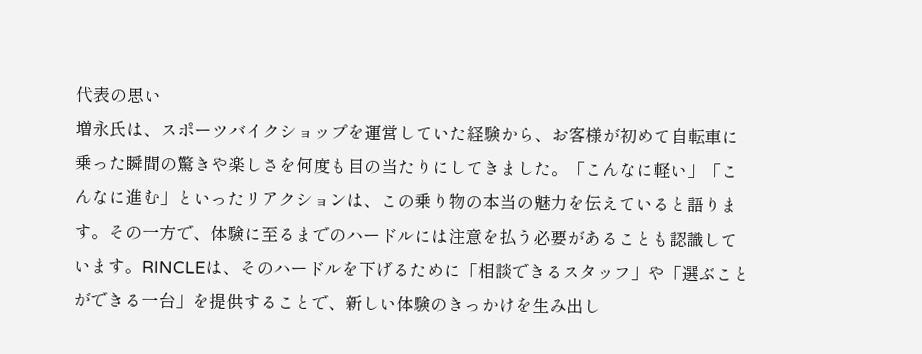代表の思い
増永氏は、スポーツバイクショップを運営していた経験から、お客様が初めて自転車に乗った瞬間の驚きや楽しさを何度も目の当たりにしてきました。「こんなに軽い」「こんなに進む」といったリアクションは、この乗り物の本当の魅力を伝えていると語ります。その一方で、体験に至るまでのハードルには注意を払う必要があることも認識しています。RINCLEは、そのハードルを下げるために「相談できるスタッフ」や「選ぶことができる一台」を提供することで、新しい体験のきっかけを生み出し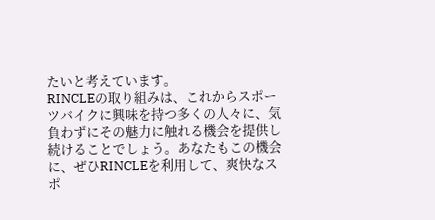たいと考えています。
RINCLEの取り組みは、これからスポーツバイクに興味を持つ多くの人々に、気負わずにその魅力に触れる機会を提供し続けることでしょう。あなたもこの機会に、ぜひRINCLEを利用して、爽快なスポ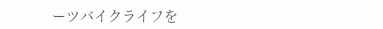ーツバイクライフを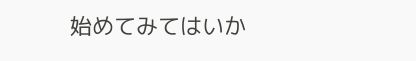始めてみてはいか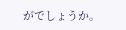がでしょうか。